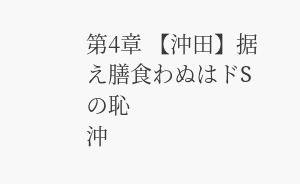第4章 【沖田】据え膳食わぬはドSの恥
沖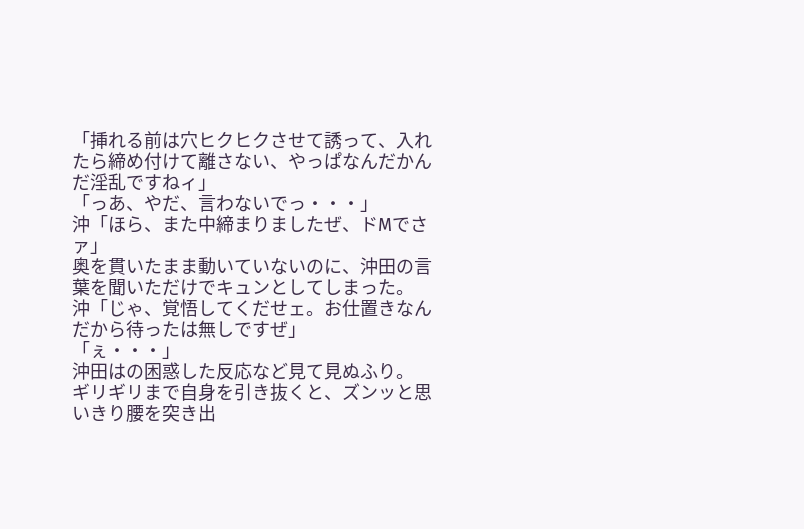「挿れる前は穴ヒクヒクさせて誘って、入れたら締め付けて離さない、やっぱなんだかんだ淫乱ですねィ」
「っあ、やだ、言わないでっ・・・」
沖「ほら、また中締まりましたぜ、ドMでさァ」
奥を貫いたまま動いていないのに、沖田の言葉を聞いただけでキュンとしてしまった。
沖「じゃ、覚悟してくだせェ。お仕置きなんだから待ったは無しですぜ」
「ぇ・・・」
沖田はの困惑した反応など見て見ぬふり。
ギリギリまで自身を引き抜くと、ズンッと思いきり腰を突き出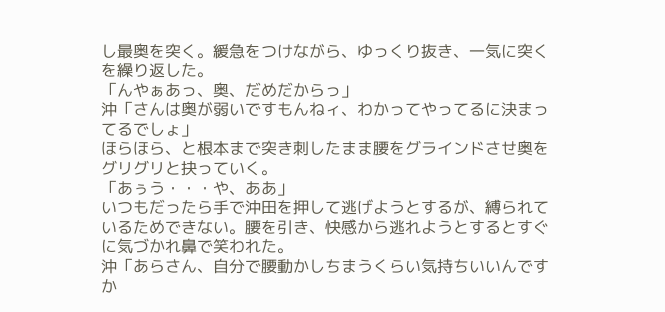し最奥を突く。緩急をつけながら、ゆっくり抜き、一気に突くを繰り返した。
「んやぁあっ、奥、だめだからっ」
沖「さんは奥が弱いですもんねィ、わかってやってるに決まってるでしょ」
ほらほら、と根本まで突き刺したまま腰をグラインドさせ奥をグリグリと抉っていく。
「あぅう・・・や、ああ」
いつもだったら手で沖田を押して逃げようとするが、縛られているためできない。腰を引き、快感から逃れようとするとすぐに気づかれ鼻で笑われた。
沖「あらさん、自分で腰動かしちまうくらい気持ちいいんですか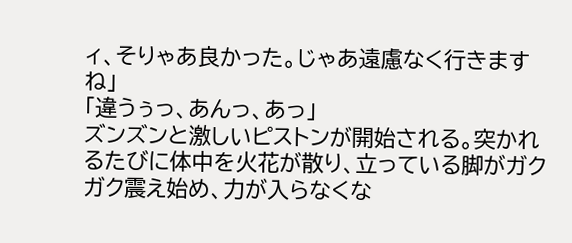ィ、そりゃあ良かった。じゃあ遠慮なく行きますね」
「違うぅっ、あんっ、あっ」
ズンズンと激しいピストンが開始される。突かれるたびに体中を火花が散り、立っている脚がガクガク震え始め、力が入らなくな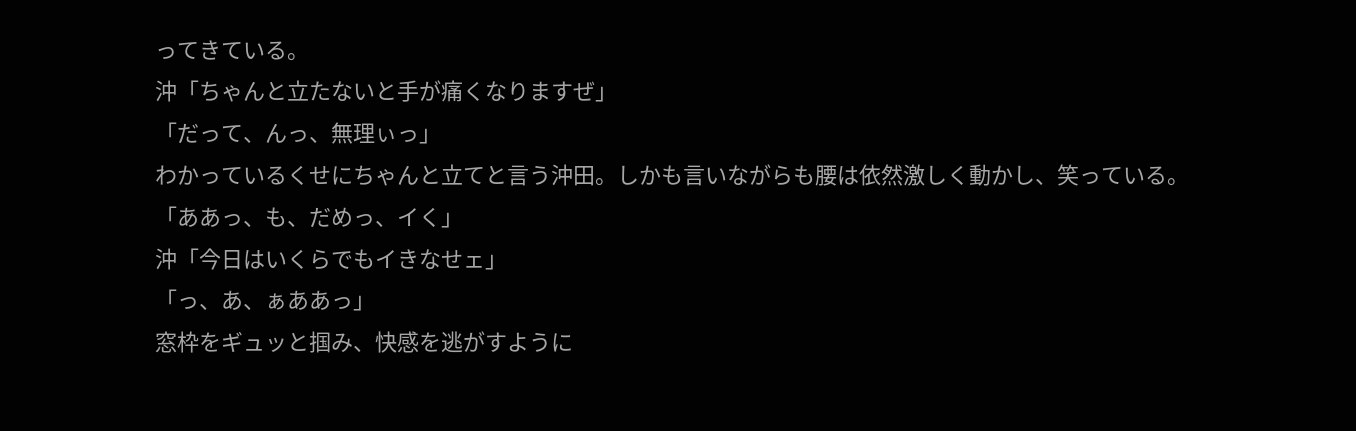ってきている。
沖「ちゃんと立たないと手が痛くなりますぜ」
「だって、んっ、無理ぃっ」
わかっているくせにちゃんと立てと言う沖田。しかも言いながらも腰は依然激しく動かし、笑っている。
「ああっ、も、だめっ、イく」
沖「今日はいくらでもイきなせェ」
「っ、あ、ぁああっ」
窓枠をギュッと掴み、快感を逃がすように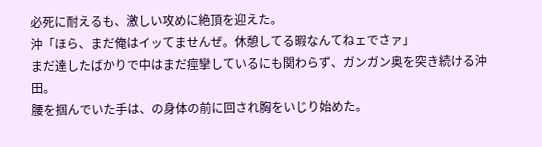必死に耐えるも、激しい攻めに絶頂を迎えた。
沖「ほら、まだ俺はイッてませんぜ。休憩してる暇なんてねェでさァ」
まだ達したばかりで中はまだ痙攣しているにも関わらず、ガンガン奥を突き続ける沖田。
腰を掴んでいた手は、の身体の前に回され胸をいじり始めた。